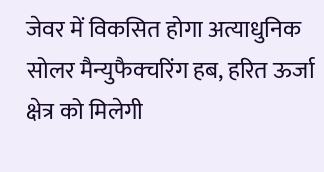जेवर में विकसित होगा अत्याधुनिक सोलर मैन्युफैक्चरिंग हब, हरित ऊर्जा क्षेत्र को मिलेगी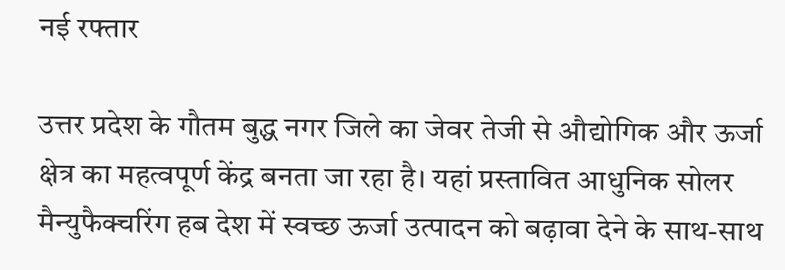नई रफ्तार

उत्तर प्रदेश के गौतम बुद्ध नगर जिले का जेवर तेजी से औद्योगिक और ऊर्जा क्षेत्र का महत्वपूर्ण केंद्र बनता जा रहा है। यहां प्रस्तावित आधुनिक सोलर मैन्युफैक्चरिंग हब देश में स्वच्छ ऊर्जा उत्पादन को बढ़ावा देने के साथ-साथ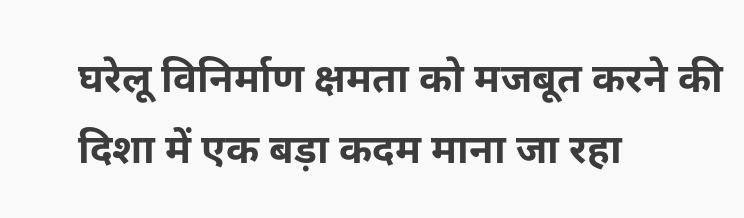घरेलू विनिर्माण क्षमता को मजबूत करने की दिशा में एक बड़ा कदम माना जा रहा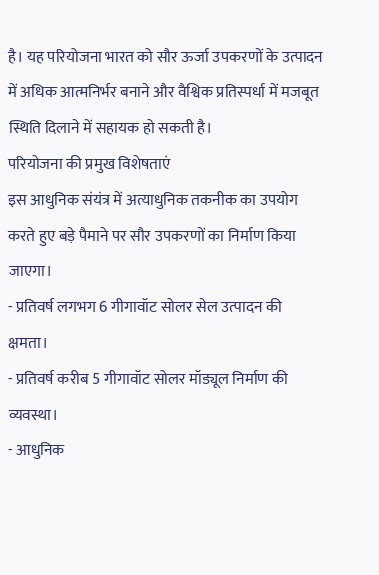है। यह परियोजना भारत को सौर ऊर्जा उपकरणों के उत्पादन में अधिक आत्मनिर्भर बनाने और वैश्विक प्रतिस्पर्धा में मजबूत स्थिति दिलाने में सहायक हो सकती है।
परियोजना की प्रमुख विशेषताएं
इस आधुनिक संयंत्र में अत्याधुनिक तकनीक का उपयोग करते हुए बड़े पैमाने पर सौर उपकरणों का निर्माण किया जाएगा।
- प्रतिवर्ष लगभग 6 गीगावॉट सोलर सेल उत्पादन की क्षमता।
- प्रतिवर्ष करीब 5 गीगावॉट सोलर मॉड्यूल निर्माण की व्यवस्था।
- आधुनिक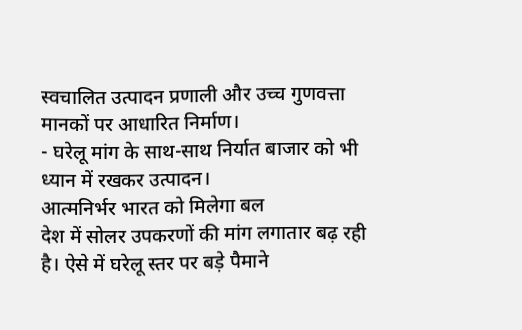स्वचालित उत्पादन प्रणाली और उच्च गुणवत्ता मानकों पर आधारित निर्माण।
- घरेलू मांग के साथ-साथ निर्यात बाजार को भी ध्यान में रखकर उत्पादन।
आत्मनिर्भर भारत को मिलेगा बल
देश में सोलर उपकरणों की मांग लगातार बढ़ रही है। ऐसे में घरेलू स्तर पर बड़े पैमाने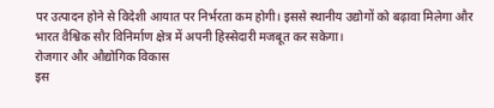पर उत्पादन होने से विदेशी आयात पर निर्भरता कम होगी। इससे स्थानीय उद्योगों को बढ़ावा मिलेगा और भारत वैश्विक सौर विनिर्माण क्षेत्र में अपनी हिस्सेदारी मजबूत कर सकेगा।
रोजगार और औद्योगिक विकास
इस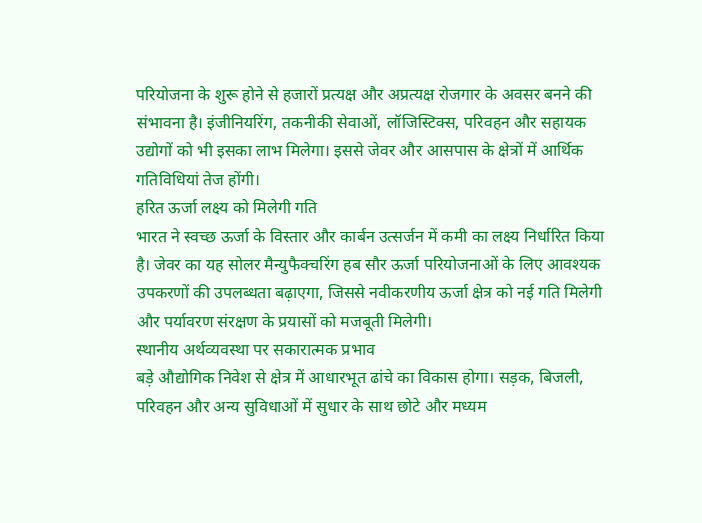परियोजना के शुरू होने से हजारों प्रत्यक्ष और अप्रत्यक्ष रोजगार के अवसर बनने की संभावना है। इंजीनियरिंग, तकनीकी सेवाओं, लॉजिस्टिक्स, परिवहन और सहायक उद्योगों को भी इसका लाभ मिलेगा। इससे जेवर और आसपास के क्षेत्रों में आर्थिक गतिविधियां तेज होंगी।
हरित ऊर्जा लक्ष्य को मिलेगी गति
भारत ने स्वच्छ ऊर्जा के विस्तार और कार्बन उत्सर्जन में कमी का लक्ष्य निर्धारित किया है। जेवर का यह सोलर मैन्युफैक्चरिंग हब सौर ऊर्जा परियोजनाओं के लिए आवश्यक उपकरणों की उपलब्धता बढ़ाएगा, जिससे नवीकरणीय ऊर्जा क्षेत्र को नई गति मिलेगी और पर्यावरण संरक्षण के प्रयासों को मजबूती मिलेगी।
स्थानीय अर्थव्यवस्था पर सकारात्मक प्रभाव
बड़े औद्योगिक निवेश से क्षेत्र में आधारभूत ढांचे का विकास होगा। सड़क, बिजली, परिवहन और अन्य सुविधाओं में सुधार के साथ छोटे और मध्यम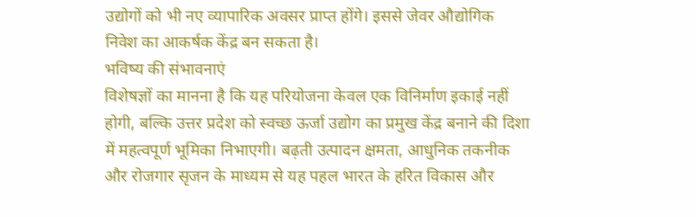उद्योगों को भी नए व्यापारिक अवसर प्राप्त होंगे। इससे जेवर औद्योगिक निवेश का आकर्षक केंद्र बन सकता है।
भविष्य की संभावनाएं
विशेषज्ञों का मानना है कि यह परियोजना केवल एक विनिर्माण इकाई नहीं होगी, बल्कि उत्तर प्रदेश को स्वच्छ ऊर्जा उद्योग का प्रमुख केंद्र बनाने की दिशा में महत्वपूर्ण भूमिका निभाएगी। बढ़ती उत्पादन क्षमता, आधुनिक तकनीक और रोजगार सृजन के माध्यम से यह पहल भारत के हरित विकास और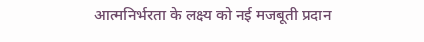आत्मनिर्भरता के लक्ष्य को नई मजबूती प्रदान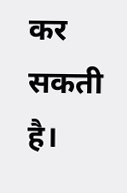कर सकती है।